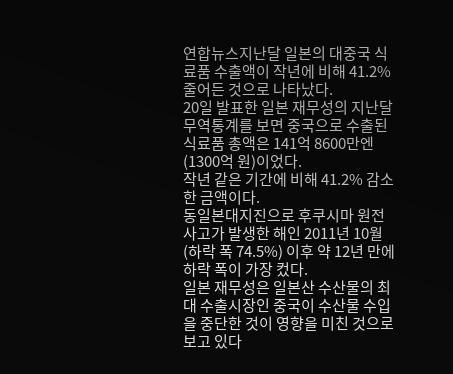연합뉴스지난달 일본의 대중국 식료품 수출액이 작년에 비해 41.2% 줄어든 것으로 나타났다.
20일 발표한 일본 재무성의 지난달 무역통계를 보면 중국으로 수출된 식료품 총액은 141억 8600만엔(1300억 원)이었다.
작년 같은 기간에 비해 41.2% 감소한 금액이다.
동일본대지진으로 후쿠시마 원전 사고가 발생한 해인 2011년 10월(하락 폭 74.5%) 이후 약 12년 만에 하락 폭이 가장 컸다.
일본 재무성은 일본산 수산물의 최대 수출시장인 중국이 수산물 수입을 중단한 것이 영향을 미친 것으로 보고 있다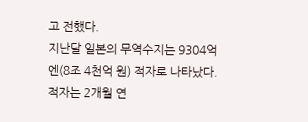고 전했다.
지난달 일본의 무역수지는 9304억 엔(8조 4천억 원) 적자로 나타났다.
적자는 2개월 연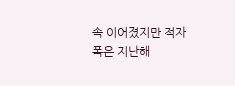속 이어졌지만 적자 폭은 지난해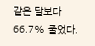같은 달보다 66.7% 줄었다.